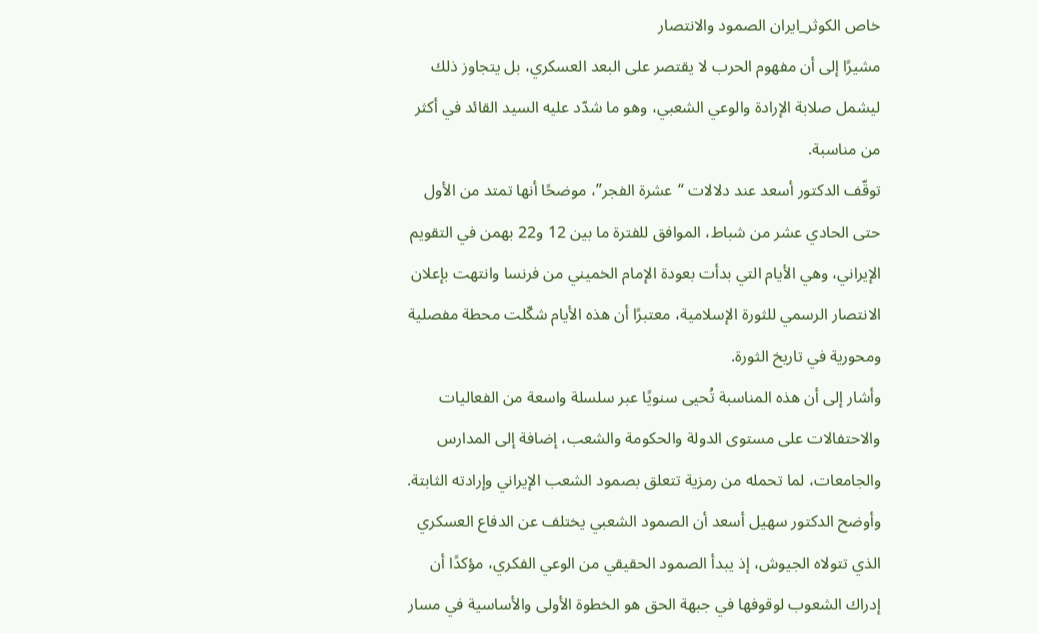خاص الكوثر_ايران الصمود والانتصار
مشيرًا إلى أن مفهوم الحرب لا يقتصر على البعد العسكري، بل يتجاوز ذلك ليشمل صلابة الإرادة والوعي الشعبي، وهو ما شدّد عليه السيد القائد في أكثر من مناسبة.
توقّف الدكتور أسعد عند دلالات “عشرة الفجر”، موضحًا أنها تمتد من الأول حتى الحادي عشر من شباط، الموافق للفترة ما بين 12 و22 بهمن في التقويم الإيراني، وهي الأيام التي بدأت بعودة الإمام الخميني من فرنسا وانتهت بإعلان الانتصار الرسمي للثورة الإسلامية، معتبرًا أن هذه الأيام شكّلت محطة مفصلية ومحورية في تاريخ الثورة.
وأشار إلى أن هذه المناسبة تُحيى سنويًا عبر سلسلة واسعة من الفعاليات والاحتفالات على مستوى الدولة والحكومة والشعب، إضافة إلى المدارس والجامعات، لما تحمله من رمزية تتعلق بصمود الشعب الإيراني وإرادته الثابتة.
وأوضح الدكتور سهيل أسعد أن الصمود الشعبي يختلف عن الدفاع العسكري الذي تتولاه الجيوش، إذ يبدأ الصمود الحقيقي من الوعي الفكري، مؤكدًا أن إدراك الشعوب لوقوفها في جبهة الحق هو الخطوة الأولى والأساسية في مسار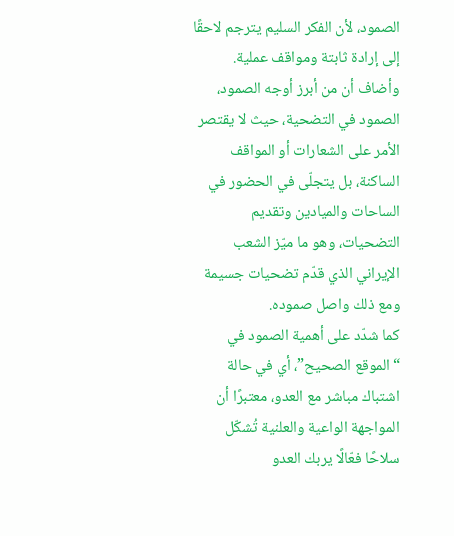الصمود، لأن الفكر السليم يترجم لاحقًا إلى إرادة ثابتة ومواقف عملية.
وأضاف أن من أبرز أوجه الصمود، الصمود في التضحية، حيث لا يقتصر الأمر على الشعارات أو المواقف الساكنة، بل يتجلّى في الحضور في الساحات والميادين وتقديم التضحيات، وهو ما ميّز الشعب الإيراني الذي قدّم تضحيات جسيمة ومع ذلك واصل صموده.
كما شدّد على أهمية الصمود في “الموقع الصحيح”، أي في حالة اشتباك مباشر مع العدو، معتبرًا أن المواجهة الواعية والعلنية تُشكّل سلاحًا فعّالًا يربك العدو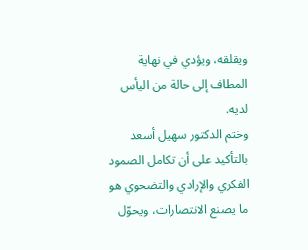ويقلقه، ويؤدي في نهاية المطاف إلى حالة من اليأس لديه.
وختم الدكتور سهيل أسعد بالتأكيد على أن تكامل الصمود الفكري والإرادي والتضحوي هو ما يصنع الانتصارات، ويحوّل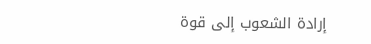إرادة الشعوب إلى قوة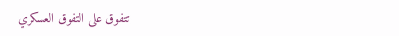تتفوق على التفوق العسكري